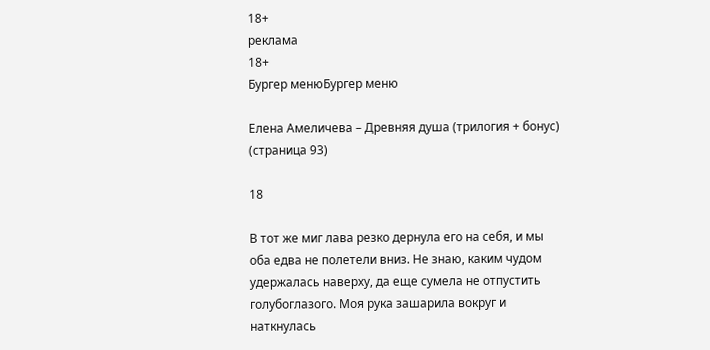18+
реклама
18+
Бургер менюБургер меню

Елена Амеличева – Древняя душа (трилогия + бонус) (страница 93)

18

В тот же миг лава резко дернула его на себя, и мы оба едва не полетели вниз. Не знаю, каким чудом удержалась наверху, да еще сумела не отпустить голубоглазого. Моя рука зашарила вокруг и наткнулась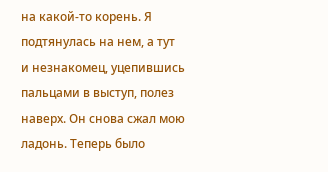на какой-то корень. Я подтянулась на нем, а тут и незнакомец, уцепившись пальцами в выступ, полез наверх. Он снова сжал мою ладонь. Теперь было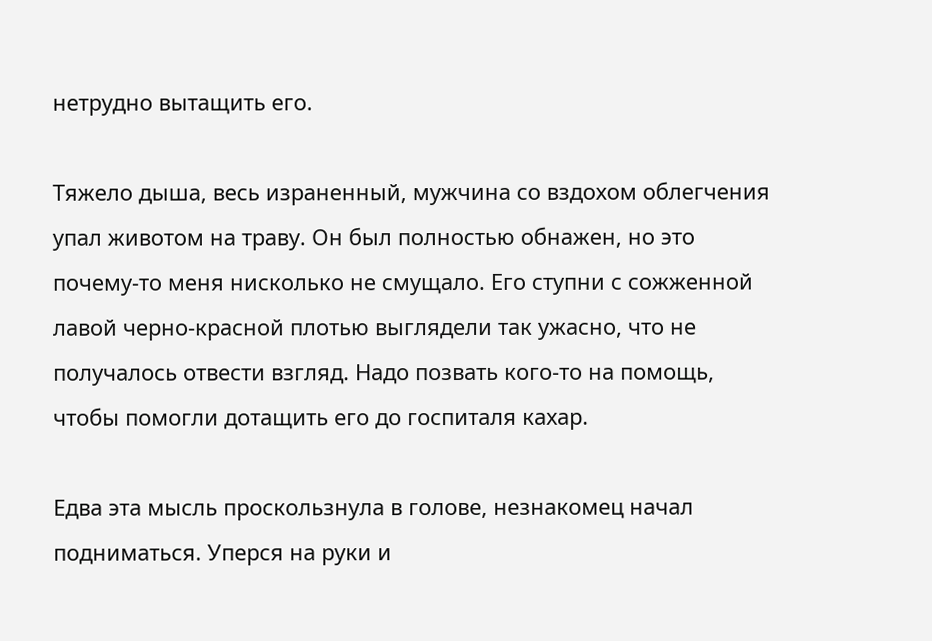нетрудно вытащить его.

Тяжело дыша, весь израненный, мужчина со вздохом облегчения упал животом на траву. Он был полностью обнажен, но это почему-то меня нисколько не смущало. Его ступни с сожженной лавой черно-красной плотью выглядели так ужасно, что не получалось отвести взгляд. Надо позвать кого-то на помощь, чтобы помогли дотащить его до госпиталя кахар.

Едва эта мысль проскользнула в голове, незнакомец начал подниматься. Уперся на руки и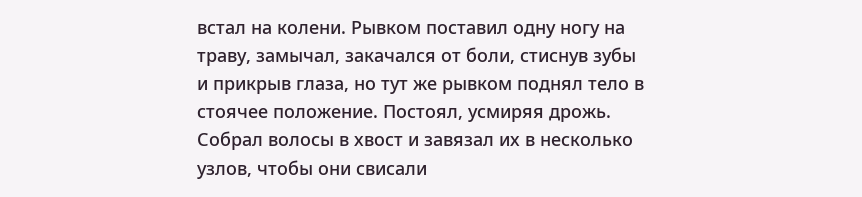встал на колени. Рывком поставил одну ногу на траву, замычал, закачался от боли, стиснув зубы и прикрыв глаза, но тут же рывком поднял тело в стоячее положение. Постоял, усмиряя дрожь. Собрал волосы в хвост и завязал их в несколько узлов, чтобы они свисали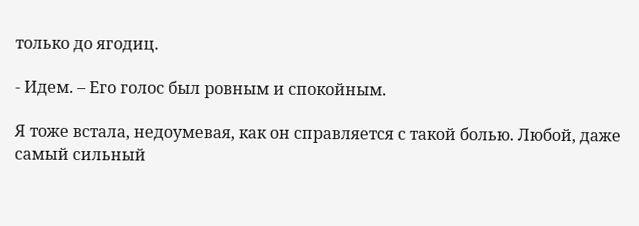только до ягодиц.

- Идем. – Его голос был ровным и спокойным.

Я тоже встала, недоумевая, как он справляется с такой болью. Любой, даже самый сильный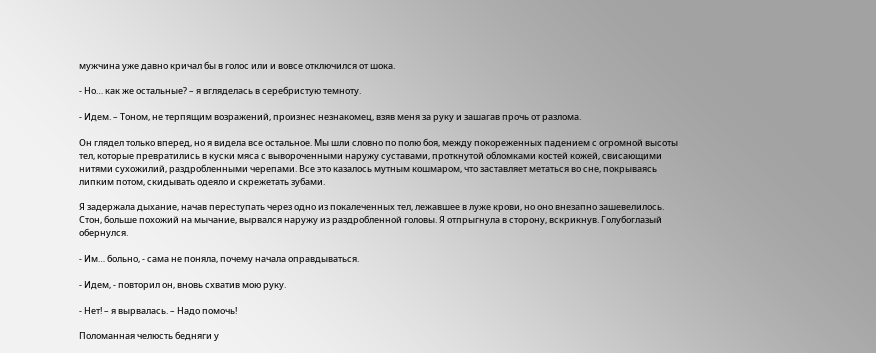мужчина уже давно кричал бы в голос или и вовсе отключился от шока.

- Но… как же остальные? – я вгляделась в серебристую темноту.

- Идем. – Тоном, не терпящим возражений, произнес незнакомец, взяв меня за руку и зашагав прочь от разлома.

Он глядел только вперед, но я видела все остальное. Мы шли словно по полю боя, между покореженных падением с огромной высоты тел, которые превратились в куски мяса с вывороченными наружу суставами, проткнутой обломками костей кожей, свисающими нитями сухожилий, раздробленными черепами. Все это казалось мутным кошмаром, что заставляет метаться во сне, покрываясь липким потом, скидывать одеяло и скрежетать зубами.

Я задержала дыхание, начав переступать через одно из покалеченных тел, лежавшее в луже крови, но оно внезапно зашевелилось. Стон, больше похожий на мычание, вырвался наружу из раздробленной головы. Я отпрыгнула в сторону, вскрикнув. Голубоглазый обернулся.

- Им… больно, - сама не поняла, почему начала оправдываться.

- Идем, - повторил он, вновь схватив мою руку.

- Нет! – я вырвалась. – Надо помочь!

Поломанная челюсть бедняги у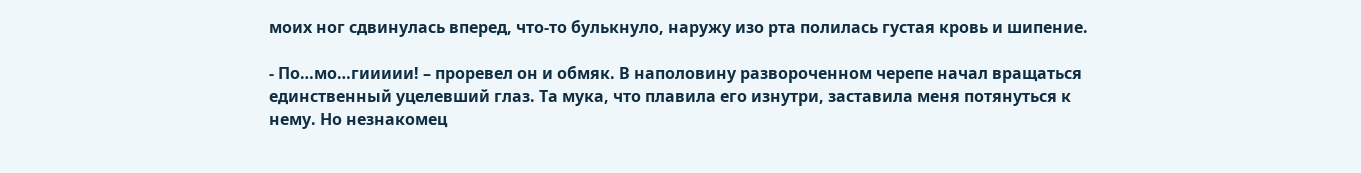моих ног сдвинулась вперед, что-то булькнуло, наружу изо рта полилась густая кровь и шипение.

- По…мо…гиииии! – проревел он и обмяк. В наполовину развороченном черепе начал вращаться единственный уцелевший глаз. Та мука, что плавила его изнутри, заставила меня потянуться к нему. Но незнакомец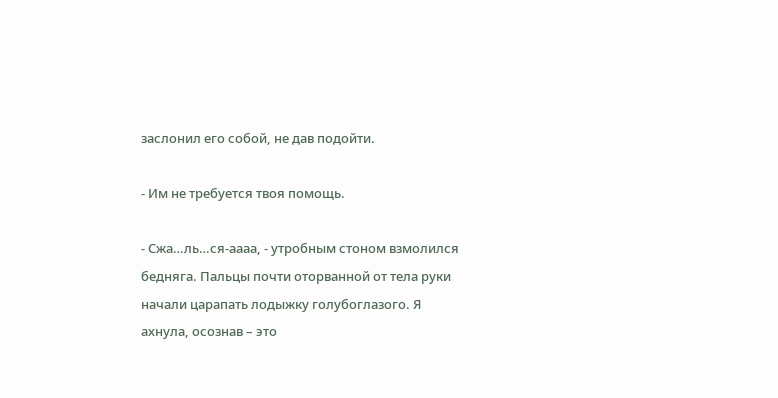заслонил его собой, не дав подойти.

- Им не требуется твоя помощь.

- Сжа…ль…ся-аааа, - утробным стоном взмолился бедняга. Пальцы почти оторванной от тела руки начали царапать лодыжку голубоглазого. Я ахнула, осознав – это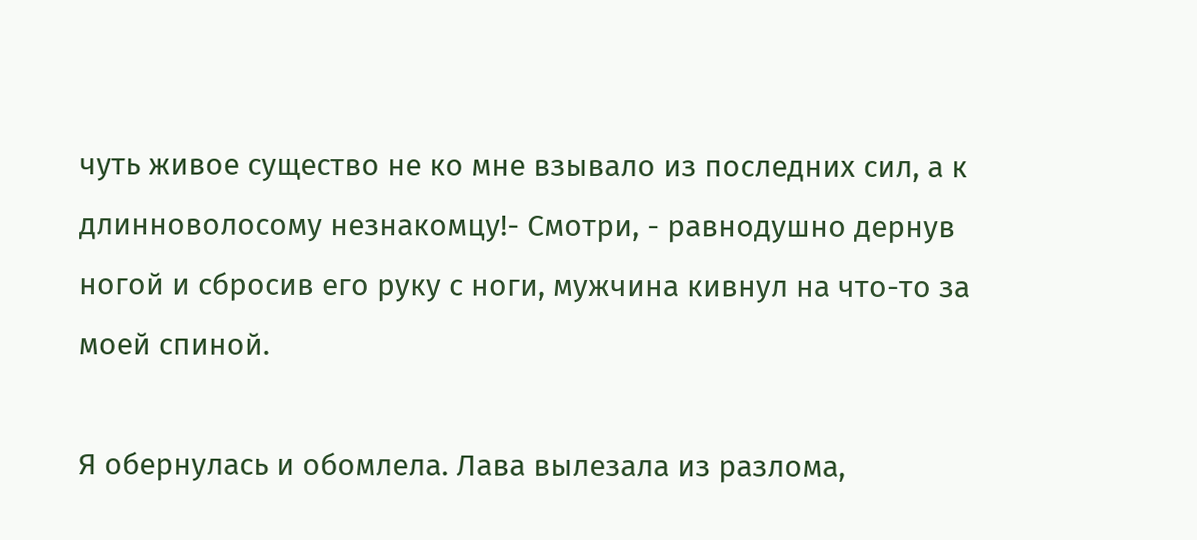чуть живое существо не ко мне взывало из последних сил, а к длинноволосому незнакомцу!- Смотри, - равнодушно дернув ногой и сбросив его руку с ноги, мужчина кивнул на что-то за моей спиной.

Я обернулась и обомлела. Лава вылезала из разлома,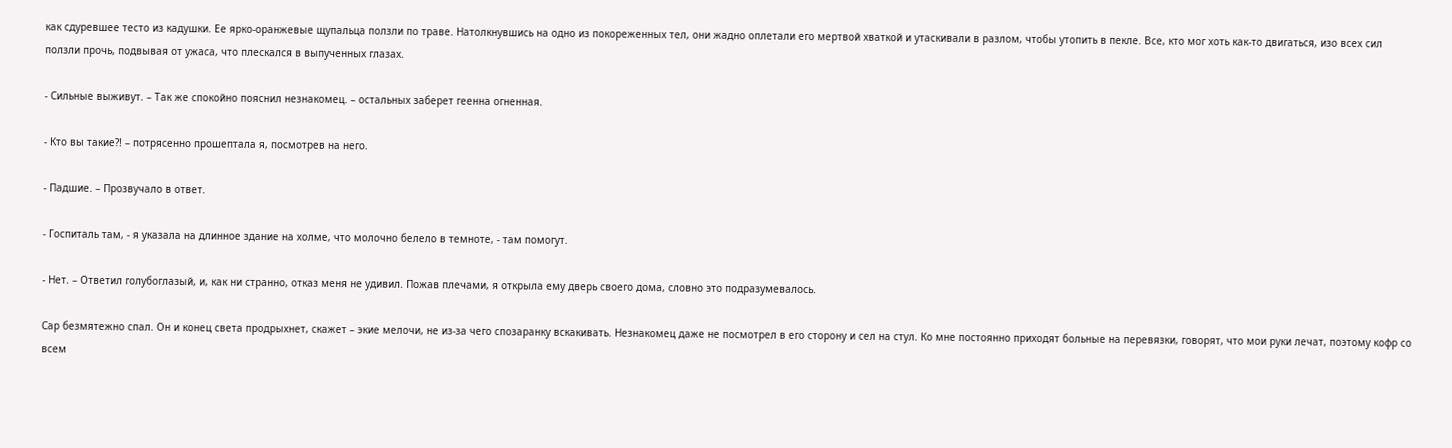как сдуревшее тесто из кадушки. Ее ярко-оранжевые щупальца ползли по траве. Натолкнувшись на одно из покореженных тел, они жадно оплетали его мертвой хваткой и утаскивали в разлом, чтобы утопить в пекле. Все, кто мог хоть как-то двигаться, изо всех сил ползли прочь, подвывая от ужаса, что плескался в выпученных глазах.

- Сильные выживут. – Так же спокойно пояснил незнакомец. – остальных заберет геенна огненная.

- Кто вы такие?! – потрясенно прошептала я, посмотрев на него.

- Падшие. – Прозвучало в ответ.

- Госпиталь там, - я указала на длинное здание на холме, что молочно белело в темноте, - там помогут.

- Нет. – Ответил голубоглазый, и, как ни странно, отказ меня не удивил. Пожав плечами, я открыла ему дверь своего дома, словно это подразумевалось.

Сар безмятежно спал. Он и конец света продрыхнет, скажет – экие мелочи, не из-за чего спозаранку вскакивать. Незнакомец даже не посмотрел в его сторону и сел на стул. Ко мне постоянно приходят больные на перевязки, говорят, что мои руки лечат, поэтому кофр со всем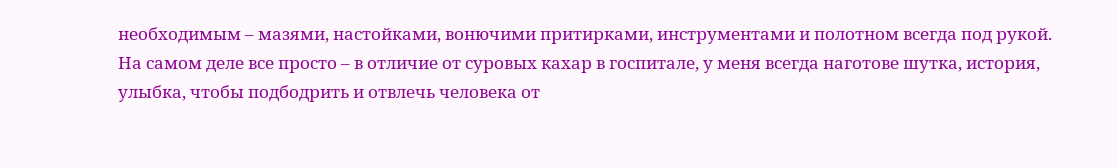необходимым – мазями, настойками, вонючими притирками, инструментами и полотном всегда под рукой. На самом деле все просто – в отличие от суровых кахар в госпитале, у меня всегда наготове шутка, история, улыбка, чтобы подбодрить и отвлечь человека от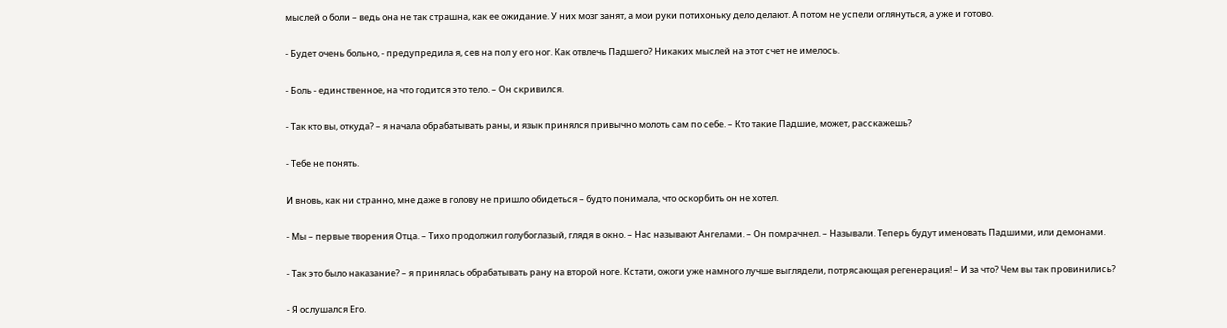мыслей о боли – ведь она не так страшна, как ее ожидание. У них мозг занят, а мои руки потихоньку дело делают. А потом не успели оглянуться, а уже и готово.

- Будет очень больно, - предупредила я, сев на пол у его ног. Как отвлечь Падшего? Никаких мыслей на этот счет не имелось.

- Боль - единственное, на что годится это тело. – Он скривился.

- Так кто вы, откуда? – я начала обрабатывать раны, и язык принялся привычно молоть сам по себе. – Кто такие Падшие, может, расскажешь?

- Тебе не понять.

И вновь, как ни странно, мне даже в голову не пришло обидеться – будто понимала, что оскорбить он не хотел.

- Мы – первые творения Отца. – Тихо продолжил голубоглазый, глядя в окно. – Нас называют Ангелами. – Он помрачнел. – Называли. Теперь будут именовать Падшими, или демонами.

- Так это было наказание? – я принялась обрабатывать рану на второй ноге. Кстати, ожоги уже намного лучше выглядели, потрясающая регенерация! – И за что? Чем вы так провинились?

- Я ослушался Его.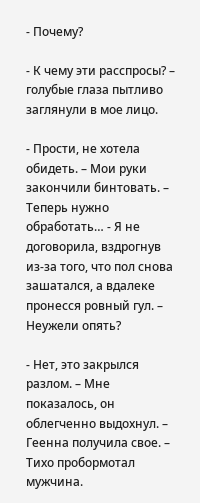- Почему?

- К чему эти расспросы? – голубые глаза пытливо заглянули в мое лицо.

- Прости, не хотела обидеть. – Мои руки закончили бинтовать. – Теперь нужно обработать… - Я не договорила, вздрогнув из-за того, что пол снова зашатался, а вдалеке пронесся ровный гул. – Неужели опять?

- Нет, это закрылся разлом. – Мне показалось, он облегченно выдохнул. – Геенна получила свое. – Тихо пробормотал мужчина.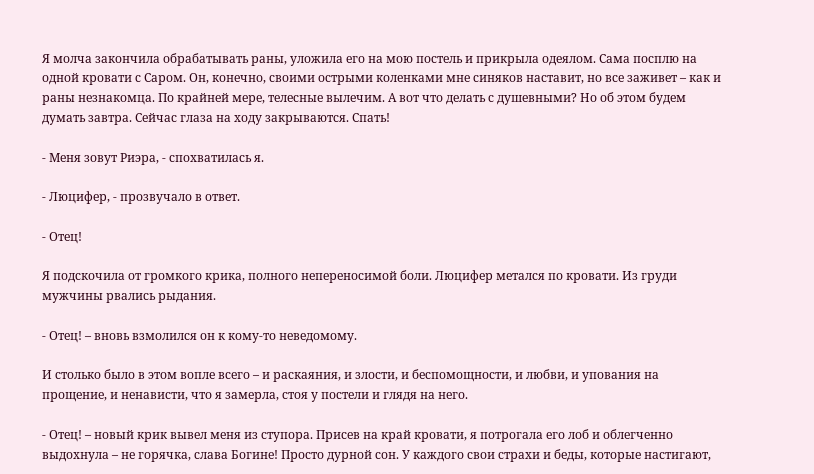Я молча закончила обрабатывать раны, уложила его на мою постель и прикрыла одеялом. Сама посплю на одной кровати с Саром. Он, конечно, своими острыми коленками мне синяков наставит, но все заживет – как и раны незнакомца. По крайней мере, телесные вылечим. А вот что делать с душевными? Но об этом будем думать завтра. Сейчас глаза на ходу закрываются. Спать!

- Меня зовут Риэра, - спохватилась я.

- Люцифер, - прозвучало в ответ.

- Отец!

Я подскочила от громкого крика, полного непереносимой боли. Люцифер метался по кровати. Из груди мужчины рвались рыдания.

- Отец! – вновь взмолился он к кому-то неведомому.

И столько было в этом вопле всего – и раскаяния, и злости, и беспомощности, и любви, и упования на прощение, и ненависти, что я замерла, стоя у постели и глядя на него.

- Отец! – новый крик вывел меня из ступора. Присев на край кровати, я потрогала его лоб и облегченно выдохнула – не горячка, слава Богине! Просто дурной сон. У каждого свои страхи и беды, которые настигают,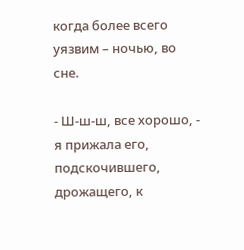когда более всего уязвим – ночью, во сне.

- Ш-ш-ш, все хорошо, - я прижала его, подскочившего, дрожащего, к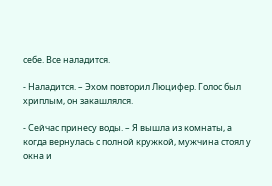себе. Все наладится.

- Наладится. – Эхом повторил Люцифер. Голос был хриплым, он закашлялся.

- Сейчас принесу воды. – Я вышла из комнаты, а когда вернулась с полной кружкой, мужчина стоял у окна и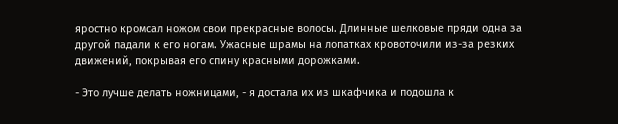яростно кромсал ножом свои прекрасные волосы. Длинные шелковые пряди одна за другой падали к его ногам. Ужасные шрамы на лопатках кровоточили из-за резких движений, покрывая его спину красными дорожками.

- Это лучше делать ножницами, - я достала их из шкафчика и подошла к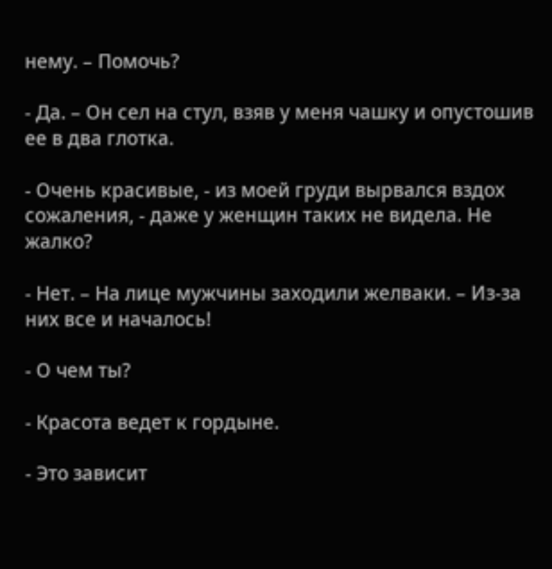нему. – Помочь?

- Да. – Он сел на стул, взяв у меня чашку и опустошив ее в два глотка.

- Очень красивые, - из моей груди вырвался вздох сожаления, - даже у женщин таких не видела. Не жалко?

- Нет. – На лице мужчины заходили желваки. – Из-за них все и началось!

- О чем ты?

- Красота ведет к гордыне.

- Это зависит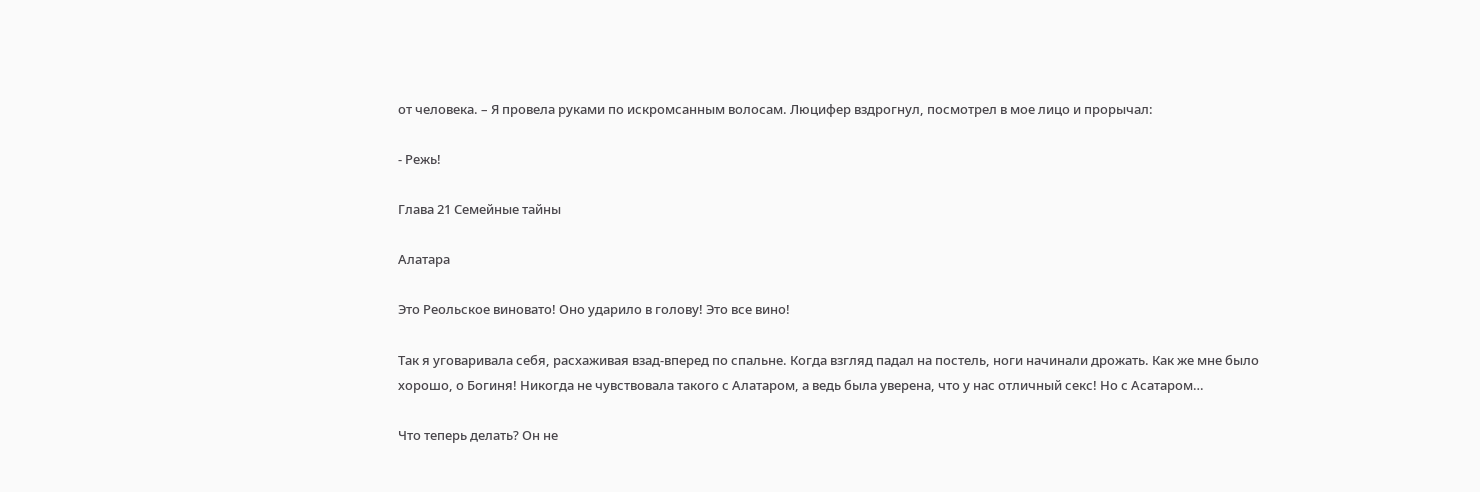от человека. – Я провела руками по искромсанным волосам. Люцифер вздрогнул, посмотрел в мое лицо и прорычал:

- Режь!

Глава 21 Семейные тайны

Алатара

Это Реольское виновато! Оно ударило в голову! Это все вино!

Так я уговаривала себя, расхаживая взад-вперед по спальне. Когда взгляд падал на постель, ноги начинали дрожать. Как же мне было хорошо, о Богиня! Никогда не чувствовала такого с Алатаром, а ведь была уверена, что у нас отличный секс! Но с Асатаром…

Что теперь делать? Он не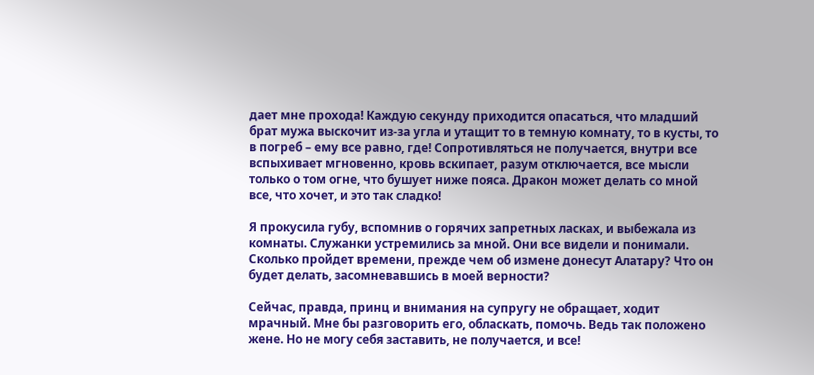дает мне прохода! Каждую секунду приходится опасаться, что младший брат мужа выскочит из-за угла и утащит то в темную комнату, то в кусты, то в погреб – ему все равно, где! Сопротивляться не получается, внутри все вспыхивает мгновенно, кровь вскипает, разум отключается, все мысли только о том огне, что бушует ниже пояса. Дракон может делать со мной все, что хочет, и это так сладко!

Я прокусила губу, вспомнив о горячих запретных ласках, и выбежала из комнаты. Служанки устремились за мной. Они все видели и понимали. Сколько пройдет времени, прежде чем об измене донесут Алатару? Что он будет делать, засомневавшись в моей верности?

Сейчас, правда, принц и внимания на супругу не обращает, ходит мрачный. Мне бы разговорить его, обласкать, помочь. Ведь так положено жене. Но не могу себя заставить, не получается, и все!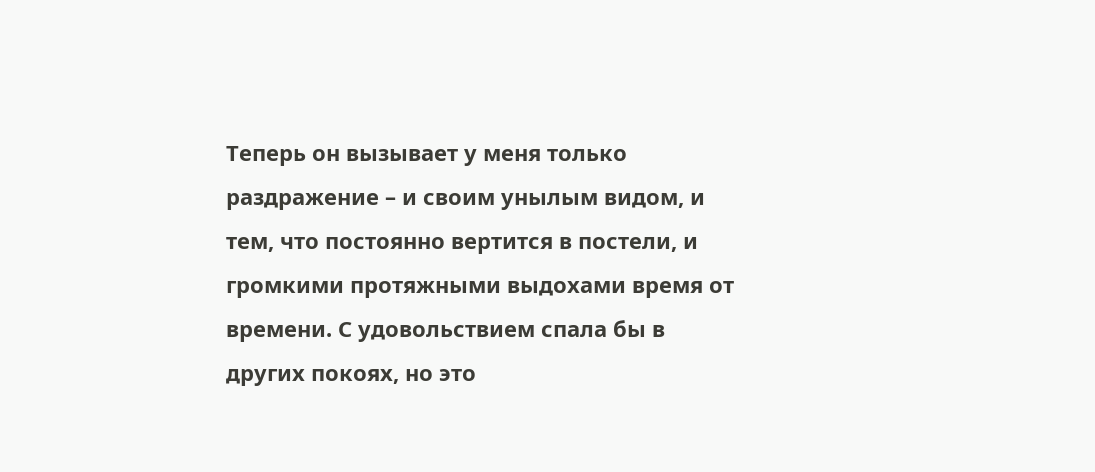Теперь он вызывает у меня только раздражение – и своим унылым видом, и тем, что постоянно вертится в постели, и громкими протяжными выдохами время от времени. С удовольствием спала бы в других покоях, но это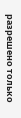разрешено только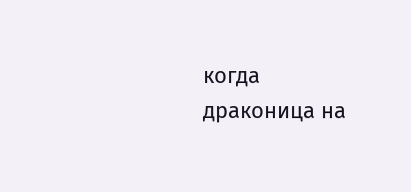когда драконица на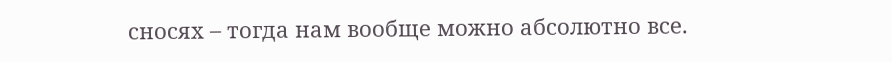сносях – тогда нам вообще можно абсолютно все.